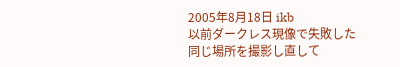2005年8月18日 ikb
以前ダークレス現像で失敗した
同じ場所を撮影し直して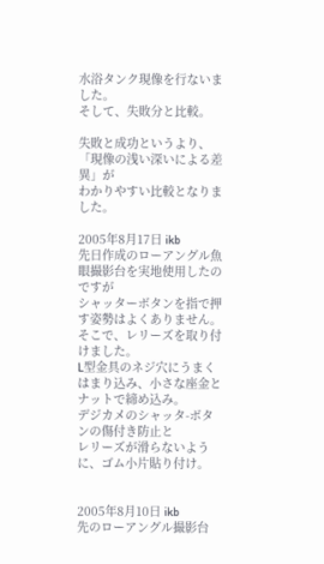水浴タンク現像を行ないました。
そして、失敗分と比較。

失敗と成功というより、
「現像の浅い深いによる差異」が
わかりやすい比較となりました。

2005年8月17日 ikb
先日作成のローアングル魚眼撮影台を実地使用したのですが
シャッターボタンを指で押す姿勢はよくありません。
そこで、レリーズを取り付けました。
L型金具のネジ穴にうまくはまり込み、小さな座金とナットで締め込み。
デジカメのシャッタ-ボタンの傷付き防止と
レリーズが滑らないように、ゴム小片貼り付け。


2005年8月10日 ikb
先のローアングル撮影台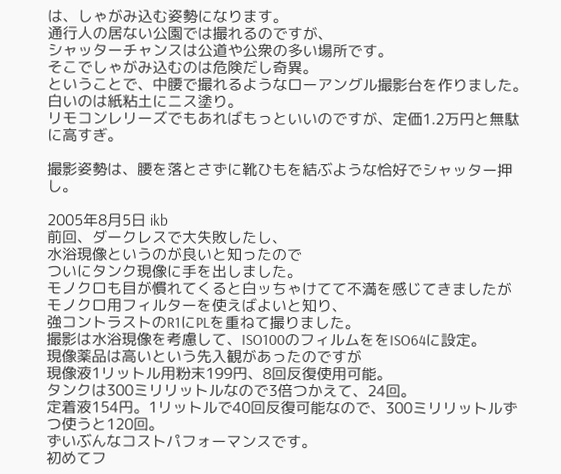は、しゃがみ込む姿勢になります。
通行人の居ない公園では撮れるのですが、
シャッターチャンスは公道や公衆の多い場所です。
そこでしゃがみ込むのは危険だし奇異。
ということで、中腰で撮れるようなローアングル撮影台を作りました。
白いのは紙粘土にニス塗り。
リモコンレリーズでもあればもっといいのですが、定価1.2万円と無駄に高すぎ。

撮影姿勢は、腰を落とさずに靴ひもを結ぶような恰好でシャッター押し。

2005年8月5日 ikb
前回、ダークレスで大失敗したし、
水浴現像というのが良いと知ったので
ついにタンク現像に手を出しました。
モノクロも目が慣れてくると白ッちゃけてて不満を感じてきましたが
モノクロ用フィルターを使えばよいと知り、
強コントラストのR1にPLを重ねて撮りました。
撮影は水浴現像を考慮して、ISO100のフィルムををISO64に設定。
現像薬品は高いという先入観があったのですが
現像液1リットル用粉末199円、8回反復使用可能。
タンクは300ミリリットルなので3倍つかえて、24回。
定着液154円。1リットルで40回反復可能なので、300ミリリットルずつ使うと120回。
ずいぶんなコストパフォーマンスです。
初めてフ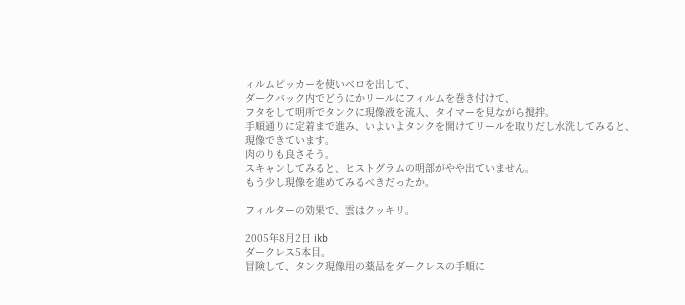ィルムピッカーを使いベロを出して、
ダークバック内でどうにかリールにフィルムを巻き付けて、
フタをして明所でタンクに現像液を流入、タイマーを見ながら撹拌。
手順通りに定着まで進み、いよいよタンクを開けてリールを取りだし水洗してみると、
現像できています。
肉のりも良さそう。
スキャンしてみると、ヒストグラムの明部がやや出ていません。
もう少し現像を進めてみるべきだったか。

フィルターの効果で、雲はクッキリ。

2005年8月2日 ikb
ダークレス5本目。
冒険して、タンク現像用の薬品をダークレスの手順に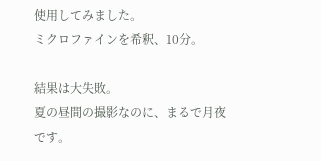使用してみました。
ミクロファインを希釈、10分。

結果は大失敗。
夏の昼間の撮影なのに、まるで月夜です。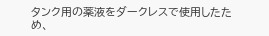タンク用の薬液をダークレスで使用したため、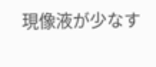現像液が少なす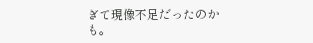ぎて現像不足だったのかも。